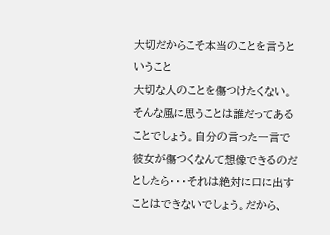大切だからこそ本当のことを言うということ
大切な人のことを傷つけたくない。そんな風に思うことは誰だってあることでしょう。自分の言った一言で彼女が傷つくなんて想像できるのだとしたら・・・それは絶対に口に出すことはできないでしょう。だから、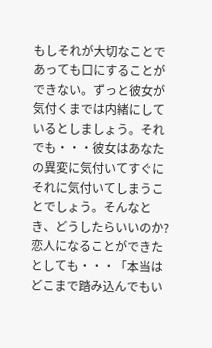もしそれが大切なことであっても口にすることができない。ずっと彼女が気付くまでは内緒にしているとしましょう。それでも・・・彼女はあなたの異変に気付いてすぐにそれに気付いてしまうことでしょう。そんなとき、どうしたらいいのか?恋人になることができたとしても・・・「本当はどこまで踏み込んでもい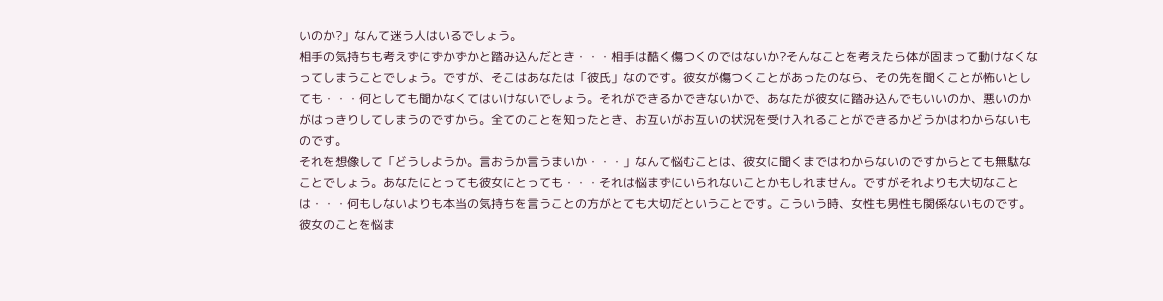いのか?」なんて迷う人はいるでしょう。
相手の気持ちも考えずにずかずかと踏み込んだとき・・・相手は酷く傷つくのではないか?そんなことを考えたら体が固まって動けなくなってしまうことでしょう。ですが、そこはあなたは「彼氏」なのです。彼女が傷つくことがあったのなら、その先を聞くことが怖いとしても・・・何としても聞かなくてはいけないでしょう。それができるかできないかで、あなたが彼女に踏み込んでもいいのか、悪いのかがはっきりしてしまうのですから。全てのことを知ったとき、お互いがお互いの状況を受け入れることができるかどうかはわからないものです。
それを想像して「どうしようか。言おうか言うまいか・・・」なんて悩むことは、彼女に聞くまではわからないのですからとても無駄なことでしょう。あなたにとっても彼女にとっても・・・それは悩まずにいられないことかもしれません。ですがそれよりも大切なことは・・・何もしないよりも本当の気持ちを言うことの方がとても大切だということです。こういう時、女性も男性も関係ないものです。彼女のことを悩ま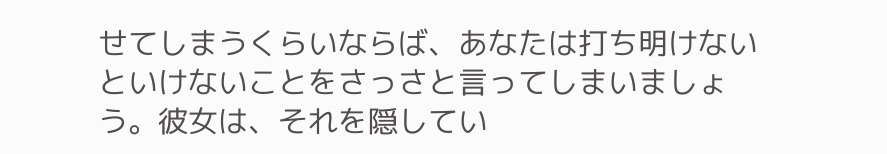せてしまうくらいならば、あなたは打ち明けないといけないことをさっさと言ってしまいましょう。彼女は、それを隠してい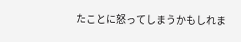たことに怒ってしまうかもしれま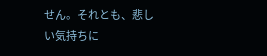せん。それとも、悲しい気持ちに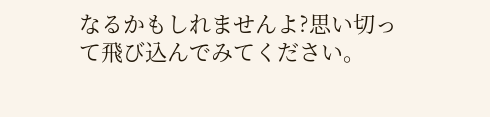なるかもしれませんよ?思い切って飛び込んでみてください。